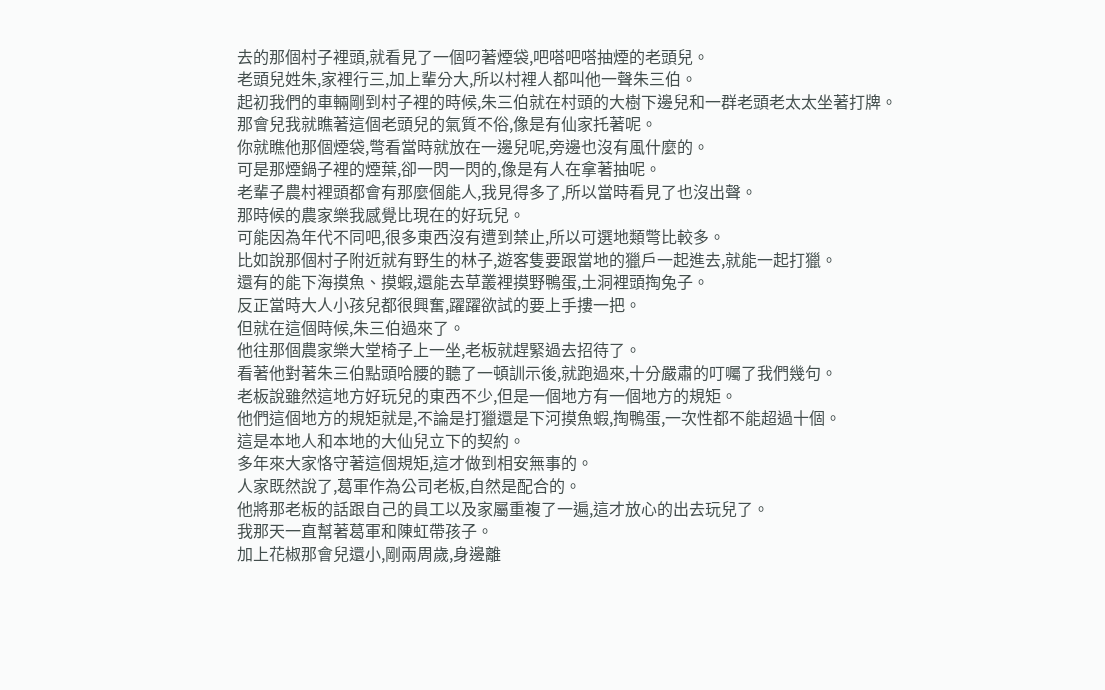去的那個村子裡頭,就看見了一個叼著煙袋,吧嗒吧嗒抽煙的老頭兒。
老頭兒姓朱,家裡行三,加上輩分大,所以村裡人都叫他一聲朱三伯。
起初我們的車輛剛到村子裡的時候,朱三伯就在村頭的大樹下邊兒和一群老頭老太太坐著打牌。
那會兒我就瞧著這個老頭兒的氣質不俗,像是有仙家托著呢。
你就瞧他那個煙袋,彆看當時就放在一邊兒呢,旁邊也沒有風什麼的。
可是那煙鍋子裡的煙葉,卻一閃一閃的,像是有人在拿著抽呢。
老輩子農村裡頭都會有那麼個能人,我見得多了,所以當時看見了也沒出聲。
那時候的農家樂我感覺比現在的好玩兒。
可能因為年代不同吧,很多東西沒有遭到禁止,所以可選地類彆比較多。
比如說那個村子附近就有野生的林子,遊客隻要跟當地的獵戶一起進去,就能一起打獵。
還有的能下海摸魚、摸蝦,還能去草叢裡摸野鴨蛋,土洞裡頭掏兔子。
反正當時大人小孩兒都很興奮,躍躍欲試的要上手摟一把。
但就在這個時候,朱三伯過來了。
他往那個農家樂大堂椅子上一坐,老板就趕緊過去招待了。
看著他對著朱三伯點頭哈腰的聽了一頓訓示後,就跑過來,十分嚴肅的叮囑了我們幾句。
老板說雖然這地方好玩兒的東西不少,但是一個地方有一個地方的規矩。
他們這個地方的規矩就是,不論是打獵還是下河摸魚蝦,掏鴨蛋,一次性都不能超過十個。
這是本地人和本地的大仙兒立下的契約。
多年來大家恪守著這個規矩,這才做到相安無事的。
人家既然說了,葛軍作為公司老板,自然是配合的。
他將那老板的話跟自己的員工以及家屬重複了一遍,這才放心的出去玩兒了。
我那天一直幫著葛軍和陳虹帶孩子。
加上花椒那會兒還小,剛兩周歲,身邊離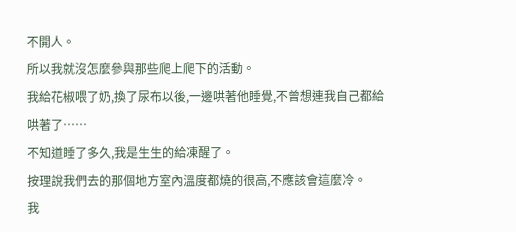不開人。
所以我就沒怎麼參與那些爬上爬下的活動。
我給花椒喂了奶,換了尿布以後,一邊哄著他睡覺,不曾想連我自己都給哄著了……
不知道睡了多久,我是生生的給凍醒了。
按理說我們去的那個地方室內溫度都燒的很高,不應該會這麼冷。
我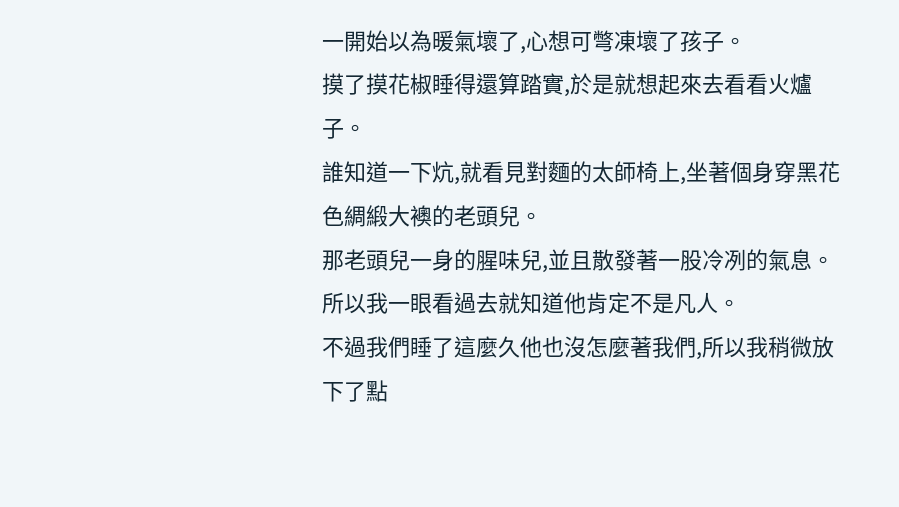一開始以為暖氣壞了,心想可彆凍壞了孩子。
摸了摸花椒睡得還算踏實,於是就想起來去看看火爐子。
誰知道一下炕,就看見對麵的太師椅上,坐著個身穿黑花色綢緞大襖的老頭兒。
那老頭兒一身的腥味兒,並且散發著一股冷冽的氣息。
所以我一眼看過去就知道他肯定不是凡人。
不過我們睡了這麼久他也沒怎麼著我們,所以我稍微放下了點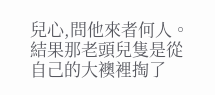兒心,問他來者何人。
結果那老頭兒隻是從自己的大襖裡掏了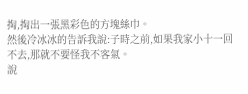掏,掏出一張黑彩色的方塊絲巾。
然後冷冰冰的告訴我說:子時之前,如果我家小十一回不去,那就不要怪我不客氣。
說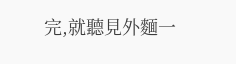完,就聽見外麵一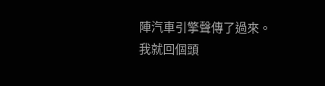陣汽車引擎聲傳了過來。
我就回個頭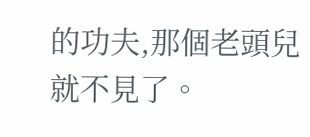的功夫,那個老頭兒就不見了。